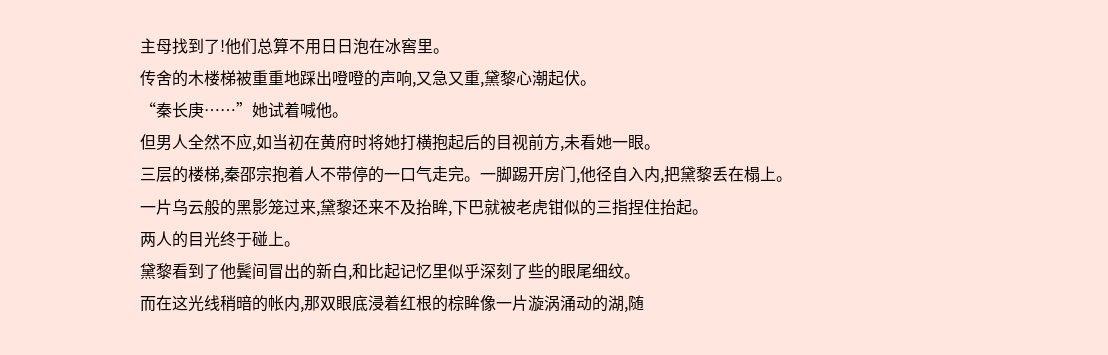主母找到了!他们总算不用日日泡在冰窖里。
传舍的木楼梯被重重地踩出噔噔的声响,又急又重,黛黎心潮起伏。
“秦长庚……”她试着喊他。
但男人全然不应,如当初在黄府时将她打横抱起后的目视前方,未看她一眼。
三层的楼梯,秦邵宗抱着人不带停的一口气走完。一脚踢开房门,他径自入内,把黛黎丢在榻上。
一片乌云般的黑影笼过来,黛黎还来不及抬眸,下巴就被老虎钳似的三指捏住抬起。
两人的目光终于碰上。
黛黎看到了他鬓间冒出的新白,和比起记忆里似乎深刻了些的眼尾细纹。
而在这光线稍暗的帐内,那双眼底浸着红根的棕眸像一片漩涡涌动的湖,随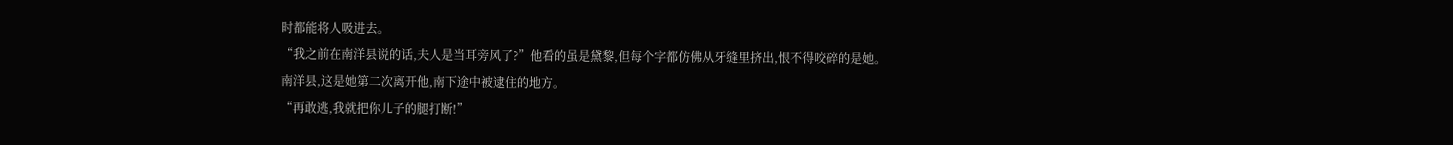时都能将人吸进去。
“我之前在南洋县说的话,夫人是当耳旁风了?”他看的虽是黛黎,但每个字都仿佛从牙缝里挤出,恨不得咬碎的是她。
南洋县,这是她第二次离开他,南下途中被逮住的地方。
“再敢逃,我就把你儿子的腿打断!”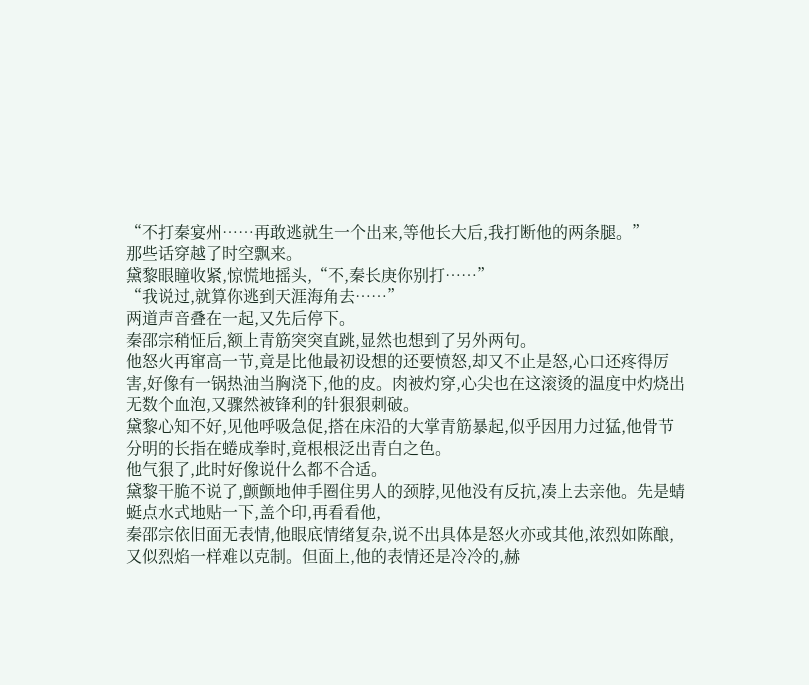“不打秦宴州……再敢逃就生一个出来,等他长大后,我打断他的两条腿。”
那些话穿越了时空飘来。
黛黎眼瞳收紧,惊慌地摇头,“不,秦长庚你别打……”
“我说过,就算你逃到天涯海角去……”
两道声音叠在一起,又先后停下。
秦邵宗稍怔后,额上青筋突突直跳,显然也想到了另外两句。
他怒火再窜高一节,竟是比他最初设想的还要愤怒,却又不止是怒,心口还疼得厉害,好像有一锅热油当胸浇下,他的皮。肉被灼穿,心尖也在这滚烫的温度中灼烧出无数个血泡,又骤然被锋利的针狠狠刺破。
黛黎心知不好,见他呼吸急促,搭在床沿的大掌青筋暴起,似乎因用力过猛,他骨节分明的长指在蜷成拳时,竟根根泛出青白之色。
他气狠了,此时好像说什么都不合适。
黛黎干脆不说了,颤颤地伸手圈住男人的颈脖,见他没有反抗,凑上去亲他。先是蜻蜓点水式地贴一下,盖个印,再看看他,
秦邵宗依旧面无表情,他眼底情绪复杂,说不出具体是怒火亦或其他,浓烈如陈酿,又似烈焰一样难以克制。但面上,他的表情还是冷冷的,赫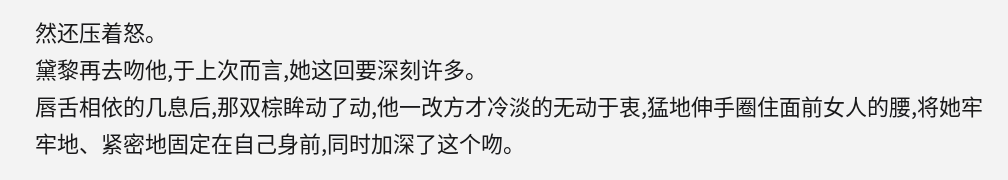然还压着怒。
黛黎再去吻他,于上次而言,她这回要深刻许多。
唇舌相依的几息后,那双棕眸动了动,他一改方才冷淡的无动于衷,猛地伸手圈住面前女人的腰,将她牢牢地、紧密地固定在自己身前,同时加深了这个吻。